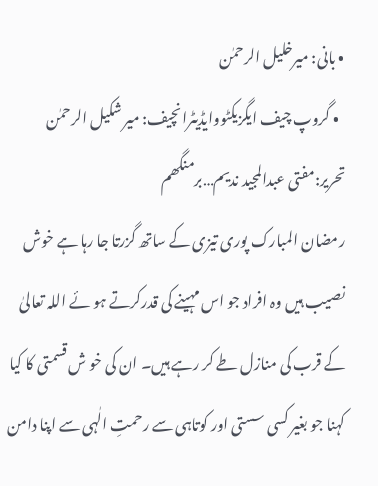• بانی: میرخلیل الرحمٰن
  • گروپ چیف ایگزیکٹووایڈیٹرانچیف: میر شکیل الرحمٰن
تحریر:مفتی عبدالمجید ندیم…برمنگھم
رمضان المبارک پوری تیزی کے ساتھ گزرتا جا رہا ہے خوش نصیب ہیں وہ افراد جو اس مہینے کی قدرکرتے ہو ئے اللہ تعالیٰ کے قرب کی منازل طے کر رہے ہیں۔ ان کی خو ش قسمتی کا کیا کہنا جو بغیر کسی سستی اور کوتاہی سے رحمتِ الٰہی سے اپنا دامن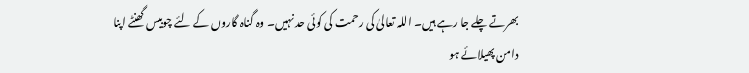بھرتے چلے جا رہے ہیں۔ اللہ تعالیٰ کی رحمت کی کوئی حد نہیں۔ وہ گناہ گاروں کے لئے چوبیس گھنٹے اپنا دامن پھیلائے ہو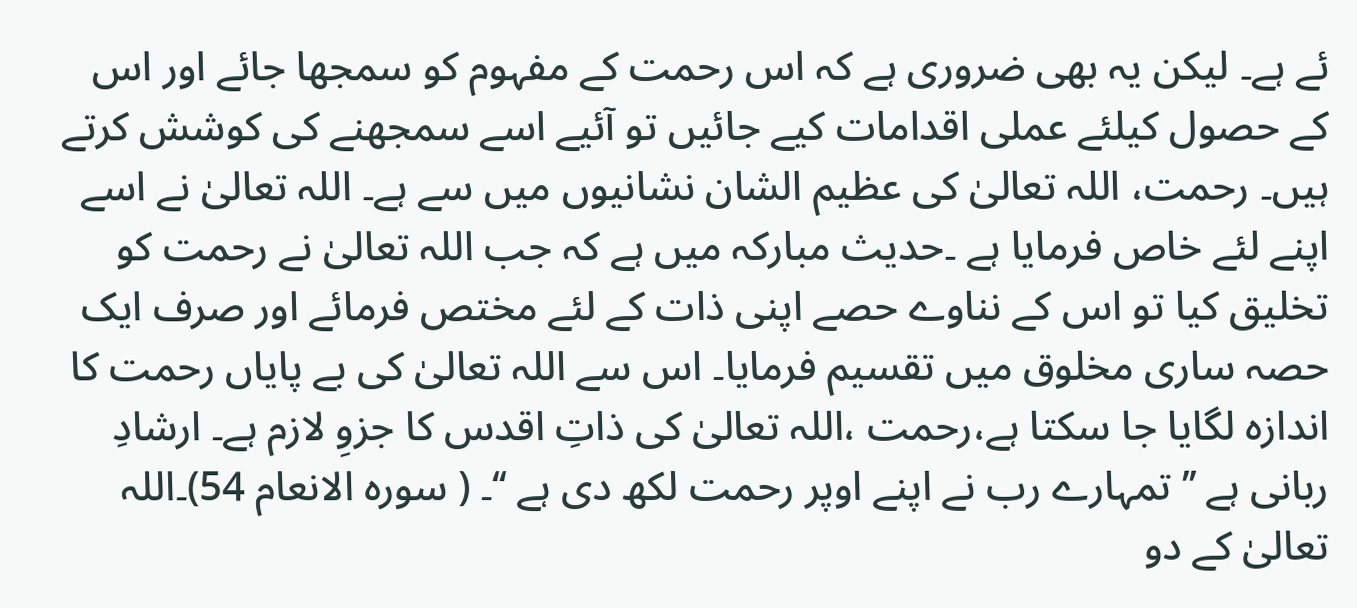ئے ہے۔ لیکن یہ بھی ضروری ہے کہ اس رحمت کے مفہوم کو سمجھا جائے اور اس کے حصول کیلئے عملی اقدامات کیے جائیں تو آئیے اسے سمجھنے کی کوشش کرتے ہیں۔ رحمت، اللہ تعالیٰ کی عظیم الشان نشانیوں میں سے ہے۔ اللہ تعالیٰ نے اسے اپنے لئے خاص فرمایا ہے ۔حدیث مبارکہ میں ہے کہ جب اللہ تعالیٰ نے رحمت کو تخلیق کیا تو اس کے نناوے حصے اپنی ذات کے لئے مختص فرمائے اور صرف ایک حصہ ساری مخلوق میں تقسیم فرمایا۔ اس سے اللہ تعالیٰ کی بے پایاں رحمت کا اندازہ لگایا جا سکتا ہے،رحمت ،اللہ تعالیٰ کی ذاتِ اقدس کا جزوِ لازم ہے۔ ارشادِ ربانی ہے ’’ تمہارے رب نے اپنے اوپر رحمت لکھ دی ہے ‘‘۔ ( سورہ الانعام 54)۔اللہ تعالیٰ کے دو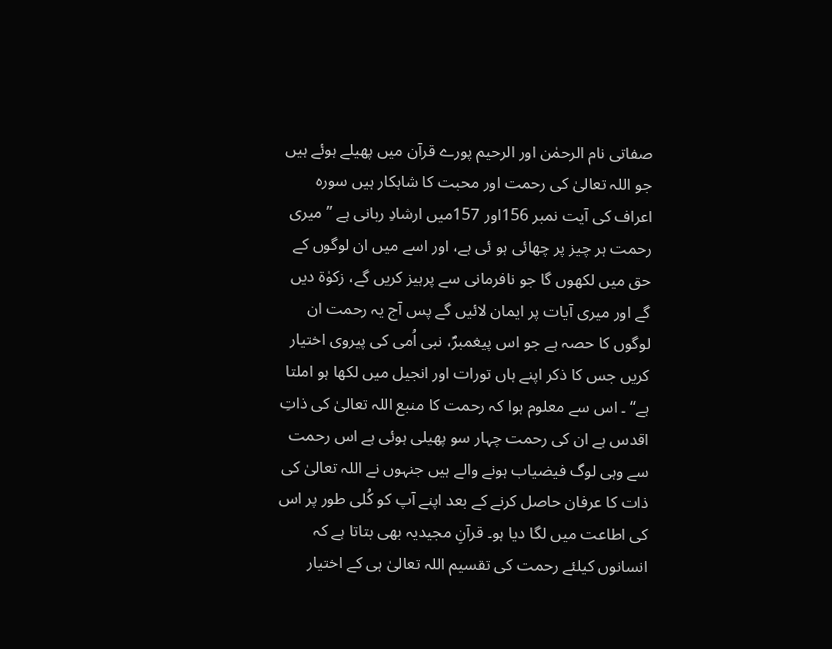صفاتی نام الرحمٰن اور الرحیم پورے قرآن میں پھیلے ہوئے ہیں جو اللہ تعالیٰ کی رحمت اور محبت کا شاہکار ہیں سورہ اعراف کی آیت نمبر 156اور 157میں ارشادِ ربانی ہے ’’میری رحمت ہر چیز پر چھائی ہو ئی ہے، اور اسے میں ان لوگوں کے حق میں لکھوں گا جو نافرمانی سے پرہیز کریں گے، زکوٰۃ دیں گے اور میری آیات پر ایمان لائیں گے پس آج یہ رحمت ان لوگوں کا حصہ ہے جو اس پیغمبرؐ، نبی اُمی کی پیروی اختیار کریں جس کا ذکر اپنے ہاں تورات اور انجیل میں لکھا ہو املتا ہے‘‘ ۔ اس سے معلوم ہوا کہ رحمت کا منبع اللہ تعالیٰ کی ذاتِ اقدس ہے ان کی رحمت چہار سو پھیلی ہوئی ہے اس رحمت سے وہی لوگ فیضیاب ہونے والے ہیں جنہوں نے اللہ تعالیٰ کی ذات کا عرفان حاصل کرنے کے بعد اپنے آپ کو کُلی طور پر اس کی اطاعت میں لگا دیا ہو۔ قرآنِ مجیدیہ بھی بتاتا ہے کہ انسانوں کیلئے رحمت کی تقسیم اللہ تعالیٰ ہی کے اختیار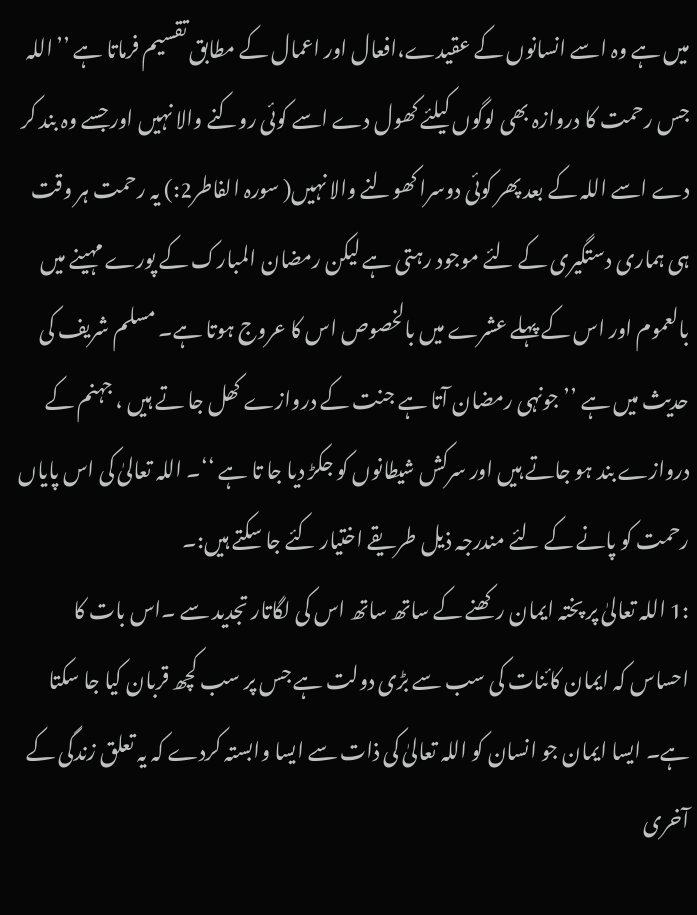میں ہے وہ اسے انسانوں کے عقیدے،افعال اور اعمال کے مطابق تقسیم فرماتا ہے ’’اللہ جس رحمت کا دروازہ بھی لوگوں کیلئے کھول دے اسے کوئی روکنے والا نہیں اور جسے وہ بند کر دے اسے اللہ کے بعد پھر کوئی دوسرا کھولنے والا نہیں( سورہ الفاطر2:) یہ رحمت ہر وقت ہی ہماری دستگیری کے لئے موجود رہتی ہے لیکن رمضان المبارک کے پورے مہینے میں بالعموم اور اس کے پہلے عشرے میں بالخصوص اس کا عروج ہوتا ہے۔ مسلم شریف کی حدیث میں ہے ’’ جونہی رمضان آتا ہے جنت کے دروازے کھل جا تے ہیں ، جہنم کے دروازے بند ہو جاتے ہیں اور سرکش شیطانوں کو جکڑ دیا جا تا ہے ‘‘۔ اللہ تعالیٰ کی اس پایاں رحمت کو پانے کے لئے مندرجہ ذیل طریقے اختیار کئے جا سکتے ہیں:۔
:1 اللہ تعالیٰ پر پختہ ایمان رکھنے کے ساتھ ساتھ اس کی لگاتار تجدید سے ۔اس بات کا احساس کہ ایمان کائنات کی سب سے بڑی دولت ہے جس پر سب کچھ قربان کیا جا سکتا ہے۔ ایسا ایمان جو انسان کو اللہ تعالیٰ کی ذات سے ایسا وابستہ کردے کہ یہ تعلق زندگی کے آخری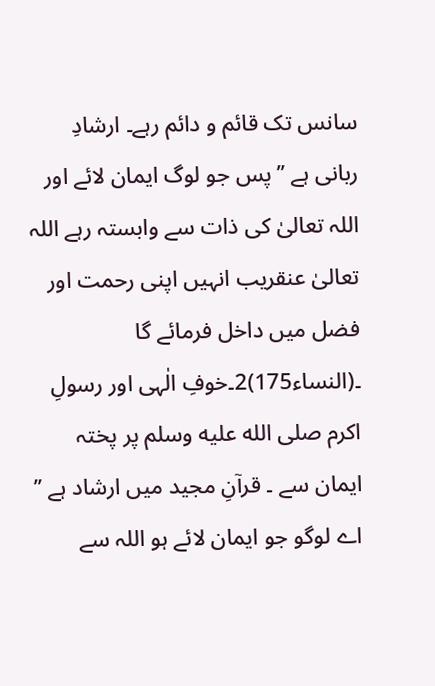سانس تک قائم و دائم رہے۔ ارشادِ ربانی ہے ’’ پس جو لوگ ایمان لائے اور اللہ تعالیٰ کی ذات سے وابستہ رہے اللہ تعالیٰ عنقریب انہیں اپنی رحمت اور فضل میں داخل فرمائے گا ۔(النساء175)2۔خوفِ الٰہی اور رسولِ اکرم صلى الله عليه وسلم پر پختہ ایمان سے ۔ قرآنِ مجید میں ارشاد ہے ’’ اے لوگو جو ایمان لائے ہو اللہ سے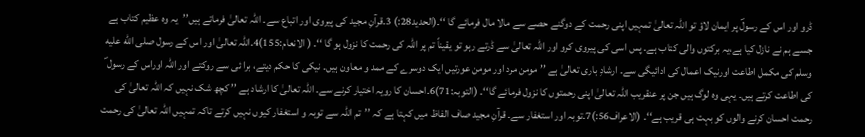ڈرو اور اس کے رسولؐ پر ایمان لاؤ تو اللہ تعالیٰ تمہیں اپنی رحمت کے دوگنے حصے سے مالا مال فرمائے گا ‘‘۔(الحدید28:) 3۔قرآنِ مجید کی پیروی اور اتباع سے۔ اللہ تعالیٰ فرماتے ہیں’’یہ وہ عظیم کتاب ہے جسے ہم نے نازل کیا ہے،یہ برکتوں والی کتاب ہے۔ پس اسی کی پیروی کرو اور اللہ تعالیٰ سے ڈرتے رہو تو یقیناً تم پر اللہ کی رحمت کا نزول ہو گا ‘‘۔ ( الانعام:155)4۔اللہ تعالیٰ اور اس کے رسول صلى الله عليه وسلم کی مکمل اطاعت اورنیک اعمال کی ادائیگی سے۔ ارشادِ باری تعالیٰ ہے ’’ مومن مرد اور مومن عورتیں ایک دوسرے کے ممد و معاون ہیں۔ نیکی کا حکم دیتے، برا ئی سے روکتے اور اللہ اوراس کے رسول ؐ کی اطاعت کرتے ہیں۔ یہی وہ لوگ ہیں جن پر عنقریب اللہ تعالیٰ اپنی رحمتوں کا نزول فرمائے گا‘‘۔ (التوبہ:71)6۔احسان کا رویہ اختیار کرنے سے۔ اللہ تعالیٰ کا ارشاد ہے ’’ کچھ شک نہیں کہ اللہ تعالیٰ کی رحمت احسان کرنے والوں کو بہت ہی قریب ہے‘‘۔ (الاعراف56:)7۔توبہ اور استغفار سے۔ قرآنِ مجید صاف الفاظ میں کہتا ہے کہ ’’تم اللہ سے توبہ و استغفار کیوں نہیں کرتے تاکہ تمہیں اللہ تعالیٰ کی رحمت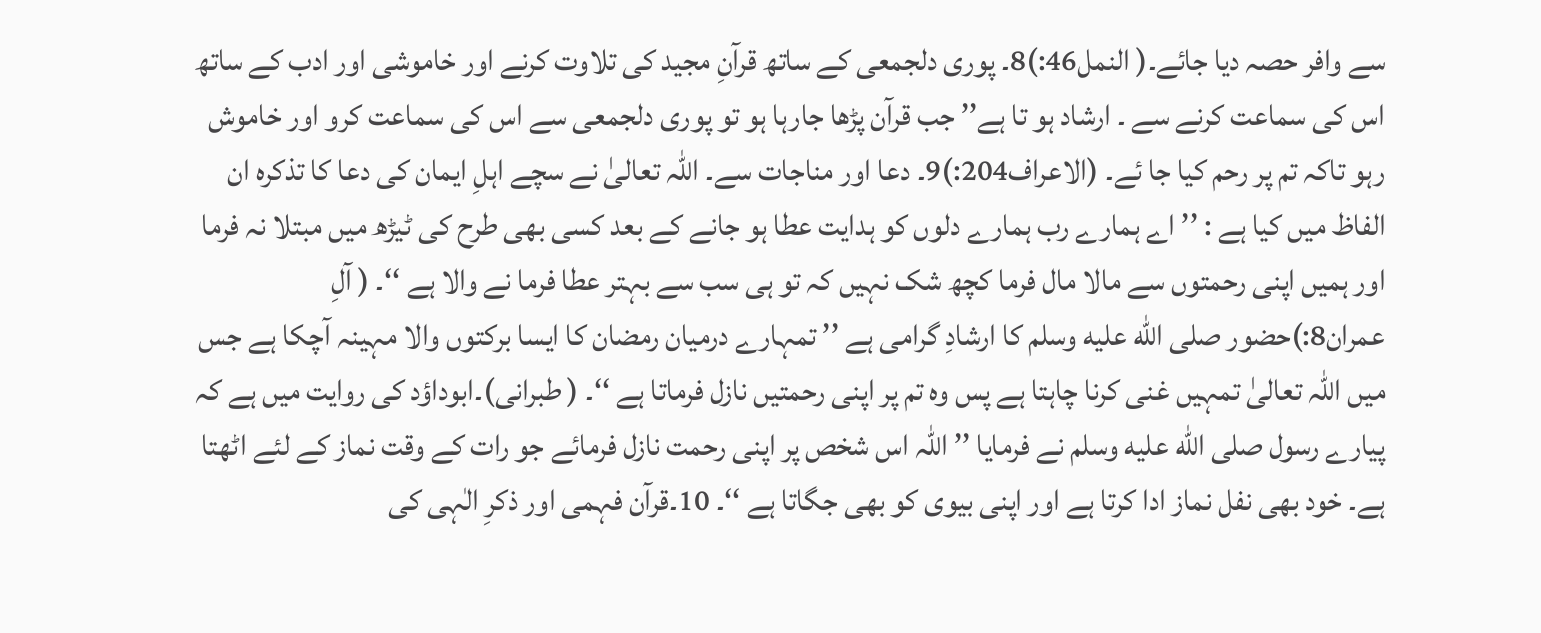سے وافر حصہ دیا جائے۔( النمل46:)8۔ پوری دلجمعی کے ساتھ قرآنِ مجید کی تلاوت کرنے اور خاموشی اور ادب کے ساتھ اس کی سماعت کرنے سے ۔ ارشاد ہو تا ہے’’ جب قرآن پڑھا جارہا ہو تو پوری دلجمعی سے اس کی سماعت کرو اور خاموش رہو تاکہ تم پر رحم کیا جا ئے۔ (الاعراف204:)9۔ دعا اور مناجات سے۔ اللہ تعالیٰ نے سچے اہلِ ایمان کی دعا کا تذکرہ ان الفاظ میں کیا ہے : ’’ اے ہمارے رب ہمارے دلوں کو ہدایت عطا ہو جانے کے بعد کسی بھی طرح کی ٹیڑھ میں مبتلا نہ فرما اور ہمیں اپنی رحمتوں سے مالا مال فرما کچھ شک نہیں کہ تو ہی سب سے بہتر عطا فرما نے والا ہے ‘‘۔ ( آلِ عمران8:)حضور صلى الله عليه وسلم کا ارشادِ گرامی ہے ’’ تمہارے درمیان رمضان کا ایسا برکتوں والا مہینہ آچکا ہے جس میں اللہ تعالیٰ تمہیں غنی کرنا چاہتا ہے پس وہ تم پر اپنی رحمتیں نازل فرماتا ہے ‘‘۔ ( طبرانی)۔ابوداؤد کی روایت میں ہے کہ پیارے رسول صلى الله عليه وسلم نے فرمایا ’’ اللہ اس شخص پر اپنی رحمت نازل فرمائے جو رات کے وقت نماز کے لئے اٹھتا ہے۔ خود بھی نفل نماز ادا کرتا ہے اور اپنی بیوی کو بھی جگاتا ہے ‘‘۔ 10۔قرآن فہمی اور ذکرِ الٰہی کی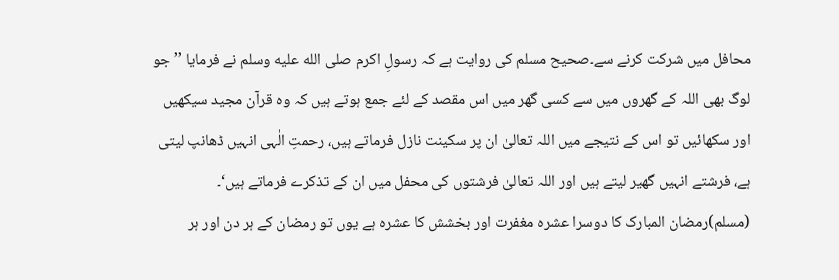محافل میں شرکت کرنے سے۔صحیح مسلم کی روایت ہے کہ رسولِ اکرم صلى الله عليه وسلم نے فرمایا ’’ جو لوگ بھی اللہ کے گھروں میں سے کسی گھر میں اس مقصد کے لئے جمع ہوتے ہیں کہ وہ قرآن مجید سیکھیں اور سکھائیں تو اس کے نتیجے میں اللہ تعالیٰ ان پر سکینت نازل فرماتے ہیں، رحمتِ الٰہی انہیں ڈھانپ لیتی ہے، فرشتے انہیں گھیر لیتے ہیں اور اللہ تعالیٰ فرشتوں کی محفل میں ان کے تذکرے فرماتے ہیں‘۔ (مسلم)رمضان المبارک کا دوسرا عشرہ مغفرت اور بخشش کا عشرہ ہے یوں تو رمضان کے ہر دن اور ہر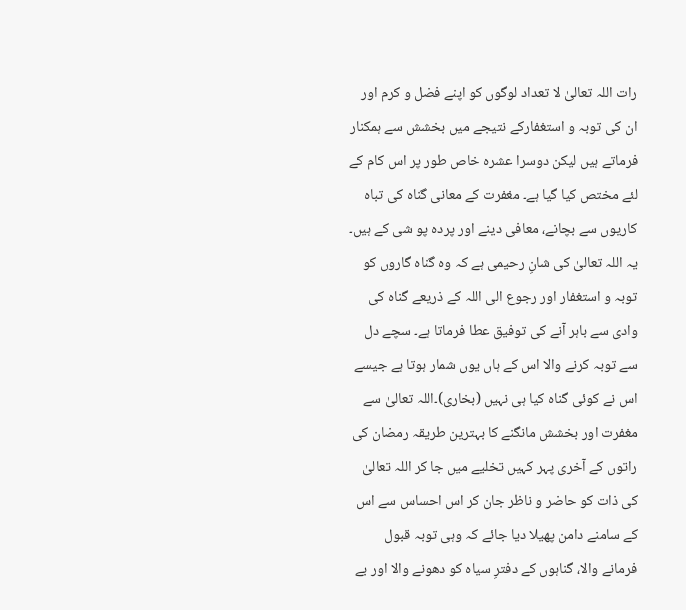رات اللہ تعالیٰ لا تعداد لوگوں کو اپنے فضل و کرم اور ان کی توبہ و استغفارکے نتیجے میں بخشش سے ہمکنار فرماتے ہیں لیکن دوسرا عشرہ خاص طور پر اس کام کے لئے مختص کیا گیا ہے۔ مغفرت کے معانی گناہ کی تباہ کاریوں سے بچانے، معافی دینے اور پردہ پو شی کے ہیں۔ یہ اللہ تعالیٰ کی شانِ رحیمی ہے کہ وہ گناہ گاروں کو توبہ و استغفار اور رجوع الی اللہ کے ذریعے گناہ کی وادی سے باہر آنے کی توفیق عطا فرماتا ہے۔ سچے دل سے توبہ کرنے والا اس کے ہاں یوں شمار ہوتا ہے جیسے اس نے کوئی گناہ کیا ہی نہیں (بخاری)۔اللہ تعالیٰ سے مغفرت اور بخشش مانگنے کا بہترین طریقہ رمضان کی راتوں کے آخری پہر کہیں تخلیے میں جا کر اللہ تعالیٰ کی ذات کو حاضر و ناظر جان کر اس احساس سے اس کے سامنے دامن پھیلا دیا جائے کہ وہی توبہ قبول فرمانے والا، گناہوں کے دفترِ سیاہ کو دھونے والا اور بے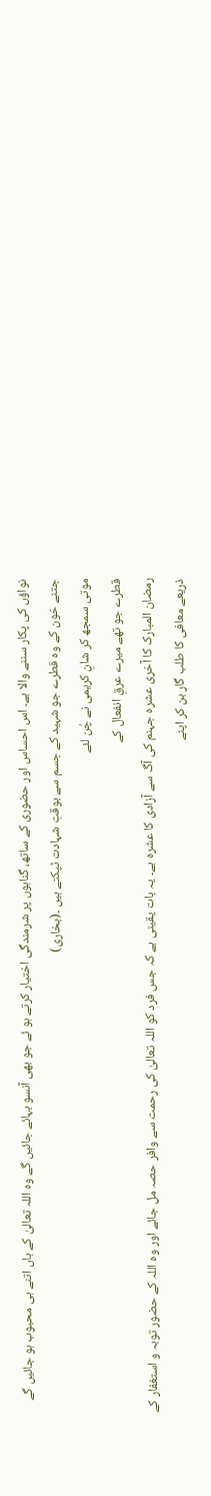نواؤں کی پکار سننے والا ہے۔ اس احساس اور حضوری کے ساتھ، گناہوں پر شرمندگی اختیار کرتے ہو ئے جو بھی آنسو بہائے جائیں گے وہ اللہ تعالیٰ کے ہاں اتنے ہی محبوب ہو جائیں گے جتنے خون کے وہ قطرے جو شہید کے جسم سے بوقتِ شہادت ٹپکتے ہیں ۔(بخاری)
موتی سمجھ کر شانِ کریمی نے چُن لئے
قطرے جو تھے میرے عرقِ انفعال کے
رمضان المبارک کا آخری عشرہ جہنم کی آگ سے آزادی کا عشرہ ہے۔ یہ بات یقینی ہے کہ جس فرد کو اللہ تعالیٰ کی رحمت سے وافر حصہ مل جائے اور وہ اللہ کے حضور توبہ و استغفار کے ذریعے معافی کا طلب گار بن کر اپنے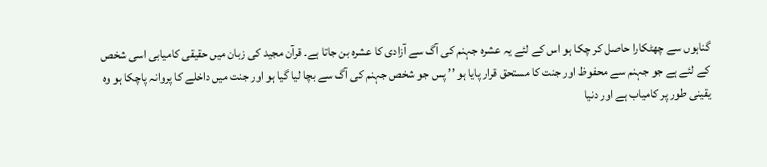گناہوں سے چھٹکارا حاصل کر چکا ہو اس کے لئے یہ عشرہ جہنم کی آگ سے آزادی کا عشرہ بن جاتا ہے۔ قرآن مجید کی زبان میں حقیقی کامیابی اسی شخص کے لئے ہے جو جہنم سے محفوظ اور جنت کا مستحق قرار پایا ہو ’’ پس جو شخص جہنم کی آگ سے بچا لیا گیا ہو اور جنت میں داخلے کا پروانہ پاچکا ہو وہ یقینی طور پر کامیاب ہے اور دنیا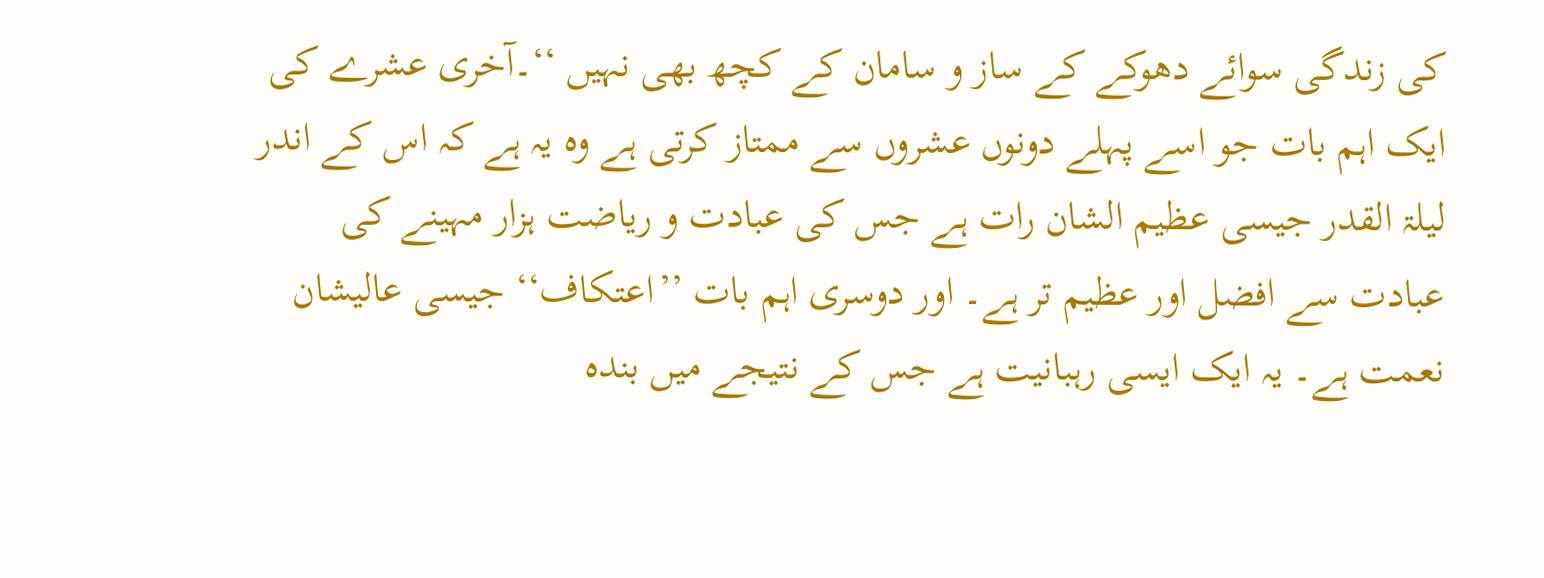کی زندگی سوائے دھوکے کے ساز و سامان کے کچھ بھی نہیں ‘‘۔آخری عشرے کی ایک اہم بات جو اسے پہلے دونوں عشروں سے ممتاز کرتی ہے وہ یہ ہے کہ اس کے اندر لیلۃ القدر جیسی عظیم الشان رات ہے جس کی عبادت و ریاضت ہزار مہینے کی عبادت سے افضل اور عظیم تر ہے۔ اور دوسری اہم بات ’’اعتکاف‘‘ جیسی عالیشان نعمت ہے۔ یہ ایک ایسی رہبانیت ہے جس کے نتیجے میں بندہ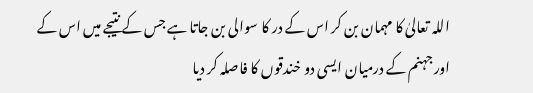اللہ تعالیٰ کا مہمان بن کر اس کے در کا سوالی بن جاتا ہے جس کے نتیجے میں اس کے اور جہنم کے درمیان ایسی دو خندقوں کا فاصلہ کر دیا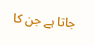جاتا ہے جن کا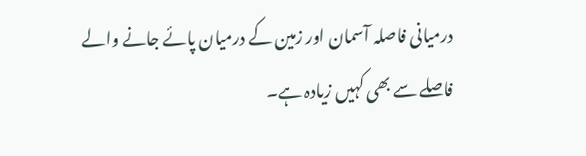درمیانی فاصلہ آسمان اور زمین کے درمیان پائے جانے والے فاصلے سے بھی کہیں زیادہ ہے۔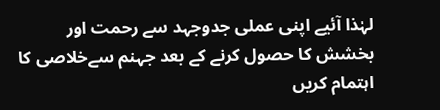لہٰذا آئیے اپنی عملی جدوجہد سے رحمت اور بخشش کا حصول کرنے کے بعد جہنم سےخلاصی کا اہتمام کریں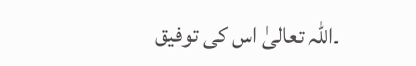۔اللہ تعالیٰ اس کی توفیق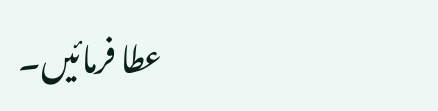عطا فرمائیں۔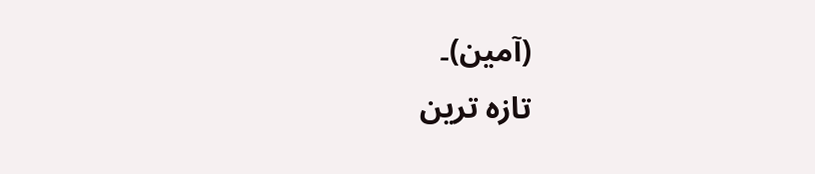(آمین)۔
تازہ ترین